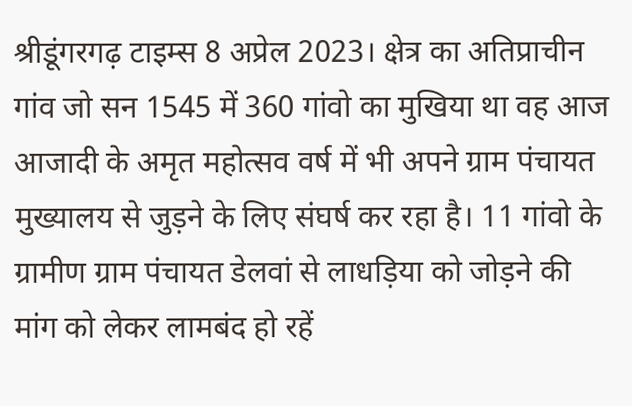श्रीडूंगरगढ़ टाइम्स 8 अप्रेल 2023। क्षेत्र का अतिप्राचीन गांव जो सन 1545 में 360 गांवो का मुखिया था वह आज आजादी के अमृत महोत्सव वर्ष में भी अपने ग्राम पंचायत मुख्यालय से जुड़ने के लिए संघर्ष कर रहा है। 11 गांवो के ग्रामीण ग्राम पंचायत डेलवां से लाधड़िया को जोड़ने की मांग को लेकर लामबंद हो रहें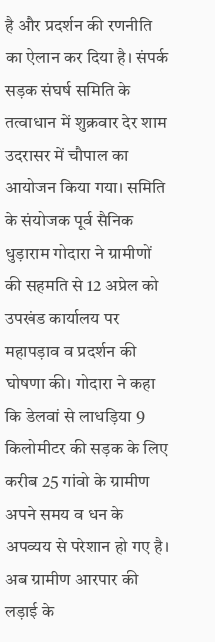है और प्रदर्शन की रणनीति का ऐलान कर दिया है। संपर्क सड़क संघर्ष समिति के तत्वाधान में शुक्रवार देर शाम उदरासर में चौपाल का आयोजन किया गया। समिति के संयोजक पूर्व सैनिक धुड़ाराम गोदारा ने ग्रामीणों की सहमति से 12 अप्रेल को उपखंड कार्यालय पर महापड़ाव व प्रदर्शन की घोषणा की। गोदारा ने कहा कि डेलवां से लाधड़िया 9 किलोमीटर की सड़क के लिए करीब 25 गांवो के ग्रामीण अपने समय व धन के अपव्यय से परेशान हो गए है। अब ग्रामीण आरपार की लड़ाई के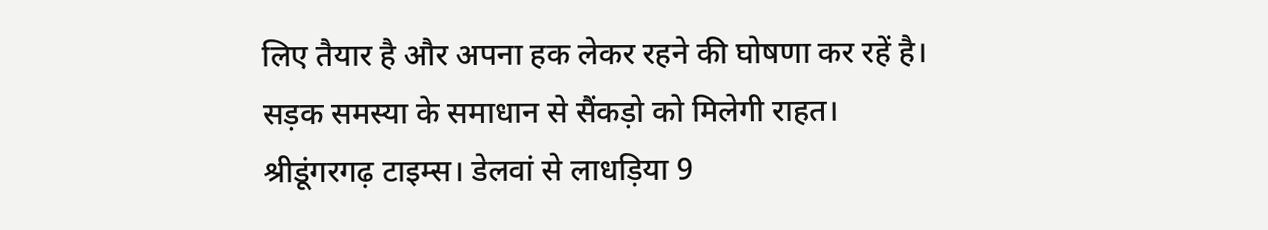लिए तैयार है और अपना हक लेकर रहने की घोषणा कर रहें है।
सड़क समस्या के समाधान से सैंकड़ो को मिलेगी राहत।
श्रीडूंगरगढ़ टाइम्स। डेलवां से लाधड़िया 9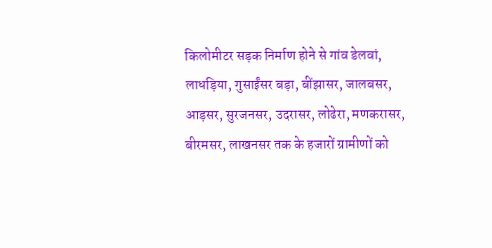किलोमीटर सड़क निर्माण होने से गांव डेलवां, लाधड़िया, गुसाईंसर बड़ा, बींझासर, जालबसर, आड़सर, सुरजनसर, उदरासर, लोढेरा, मणकरासर, बीरमसर, लाखनसर तक के हजारों ग्रामीणों को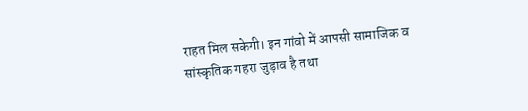राहत मिल सकेगी। इन गांवो में आपसी सामाजिक व सांस्कृतिक गहरा जुड़ाव है तथा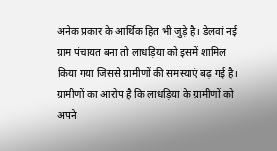अनेक प्रकार के आर्थिक हित भी जुड़े है। डेलवां नई ग्राम पंचायत बना तो लाधड़िया को इसमें शामिल किया गया जिससे ग्रामीणों की समस्याएं बढ़ गई है। ग्रामीणों का आरोप है कि लाधड़िया के ग्रामीणों को अपने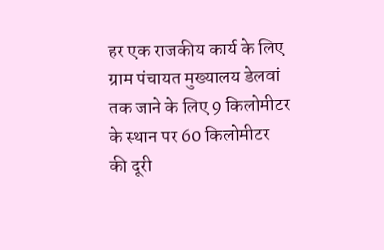हर एक राजकीय कार्य के लिए ग्राम पंचायत मुख्यालय डेलवां तक जाने के लिए 9 किलोमीटर के स्थान पर 60 किलोमीटर की दूरी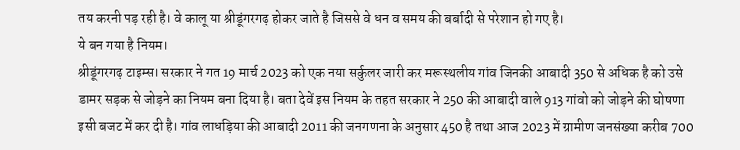तय करनी पड़ रही है। वे कालू या श्रीडूंगरगढ़ होकर जाते है जिससे वे धन व समय की बर्बादी से परेशान हो गए है।
ये बन गया है नियम।
श्रीडूंगरगढ़ टाइम्स। सरकार ने गत 19 मार्च 2023 को एक नया सर्कुलर जारी कर मरूस्थलीय गांव जिनकी आबादी 350 से अधिक है को उसे डामर सड़क से जोड़ने का नियम बना दिया है। बता देवें इस नियम के तहत सरकार ने 250 की आबादी वाले 913 गांवो को जोड़ने की घोषणा इसी बजट में कर दी है। गांव लाधड़िया की आबादी 2011 की जनगणना के अनुसार 450 है तथा आज 2023 में ग्रामीण जनसंख्या करीब 700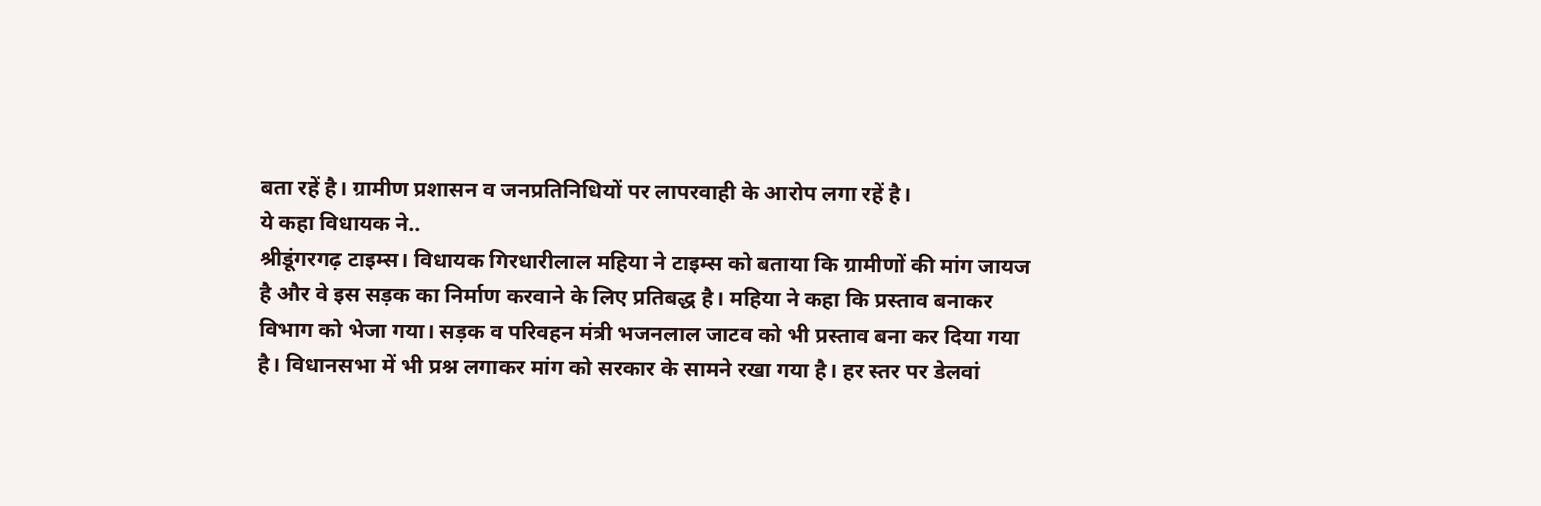बता रहें है। ग्रामीण प्रशासन व जनप्रतिनिधियों पर लापरवाही के आरोप लगा रहें है।
ये कहा विधायक ने..
श्रीडूंगरगढ़ टाइम्स। विधायक गिरधारीलाल महिया ने टाइम्स को बताया कि ग्रामीणों की मांग जायज है और वे इस सड़क का निर्माण करवाने के लिए प्रतिबद्ध है। महिया ने कहा कि प्रस्ताव बनाकर विभाग को भेजा गया। सड़क व परिवहन मंत्री भजनलाल जाटव को भी प्रस्ताव बना कर दिया गया है। विधानसभा में भी प्रश्न लगाकर मांग को सरकार के सामने रखा गया है। हर स्तर पर डेलवां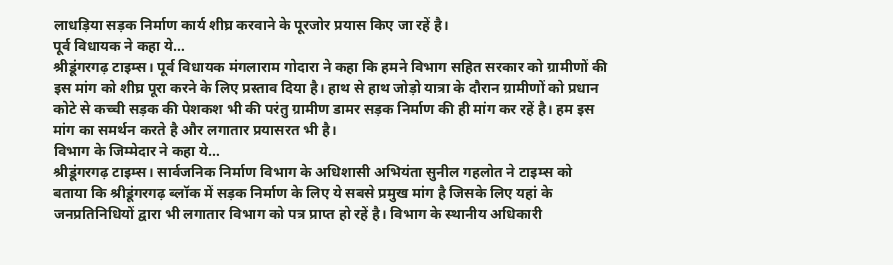लाधड़िया सड़क निर्माण कार्य शीघ्र करवाने के पूरजोर प्रयास किए जा रहें है।
पूर्व विधायक ने कहा ये…
श्रीडूंगरगढ़ टाइम्स। पूर्व विधायक मंगलाराम गोदारा ने कहा कि हमने विभाग सहित सरकार को ग्रामीणों की इस मांग को शीघ्र पूरा करने के लिए प्रस्ताव दिया है। हाथ से हाथ जोड़ो यात्रा के दौरान ग्रामीणों को प्रधान कोटे से कच्ची सड़क की पेशकश भी की परंतु ग्रामीण डामर सड़क निर्माण की ही मांग कर रहें है। हम इस मांग का समर्थन करते है और लगातार प्रयासरत भी है।
विभाग के जिम्मेदार ने कहा ये…
श्रीडूंगरगढ़ टाइम्स। सार्वजनिक निर्माण विभाग के अधिशासी अभियंता सुनील गहलोत ने टाइम्स को बताया कि श्रीडूंगरगढ़ ब्लॉक में सड़क निर्माण के लिए ये सबसे प्रमुख मांग है जिसके लिए यहां के जनप्रतिनिधियों द्वारा भी लगातार विभाग को पत्र प्राप्त हो रहें है। विभाग के स्थानीय अधिकारी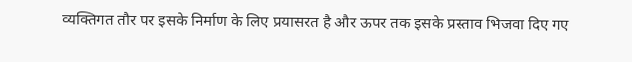व्यक्तिगत तौर पर इसके निर्माण के लिए प्रयासरत है और ऊपर तक इसके प्रस्ताव भिजवा दिए गए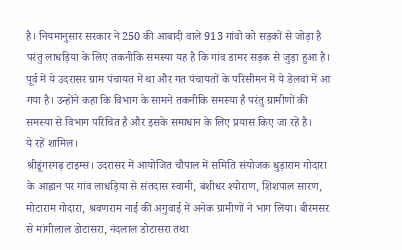है। नियमानुसार सरकार ने 250 की आबादी वाले 913 गांवो को सड़कों से जोड़ा है परंतु लाधड़िया के लिए तकनीकि समस्या यह है कि गांव डामर सड़क से जुड़ा हुआ है। पूर्व में ये उदरासर ग्राम पंचायत में था और गत पंचायतों के परिसीमन में ये डेलवां में आ गया है। उन्होंने कहा कि विभाग के सामने तकनीकि समस्या है परंतु ग्रामीणों की समस्या से विभाग परिचित है और इसके समाधान के लिए प्रयास किए जा रहें है।
ये रहें शामिल।
श्रीडूंगरगढ़ टाइम्स। उदरासर में आयोजित चौपाल में समिति संयोजक धुड़ाराम गोदारा के आह्वान पर गांव लाधड़िया से संतदास स्वामी, बंशीधर श्योराण, शिशपाल सारण, मोटाराम गोदारा, श्रवणराम नाई की अगुवाई में अनेक ग्रामीणों ने भाग लिया। बीरमसर से मांगीलाल डोटासरा, नंदलाल डोटासरा तथा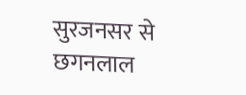सुरजनसर से छगनलाल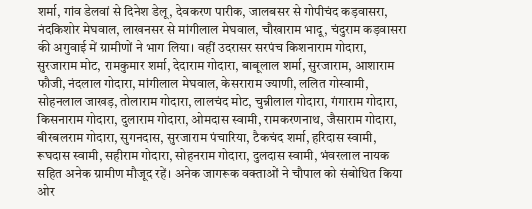शर्मा, गांव डेलवां से दिनेश डेलू, देवकरण पारीक, जालबसर से गोपीचंद कड़वासरा, नंदकिशोर मेघवाल, लाखनसर से मांगीलाल मेघवाल, चौखाराम भादू, चंदुराम कड़वासरा की अगुवाई में ग्रामीणों ने भाग लिया। वहीं उदरासर सरपंच किशनाराम गोदारा, सुरजाराम मोट, रामकुमार शर्मा, देदाराम गोदारा, बाबूलाल शर्मा, सुरजाराम, आशाराम फौजी, नंदलाल गोदारा, मांगीलाल मेघवाल, केसराराम ज्याणी, ललित गोस्वामी, सोहनलाल जाखड़, तोलाराम गोदारा, लालचंद मोट, चुन्नीलाल गोदारा, गंगाराम गोदारा, किसनाराम गोदारा, दुलाराम गोदारा, ओमदास स्वामी, रामकरणनाथ, जैसाराम गोदारा, बीरबलराम गोदारा, सुगनदास, सुरजाराम पंचारिया, टैकचंद शर्मा, हरिदास स्वामी, रूघदास स्वामी, सहीराम गोदारा, सोहनराम गोदारा, दुलदास स्वामी, भंवरलाल नायक सहित अनेक ग्रामीण मौजूद रहें। अनेक जागरूक वक्ताओं ने चौपाल को संबोधित किया ओर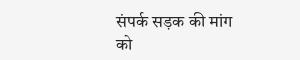संपर्क सड़क की मांग को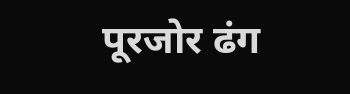पूरजोर ढंग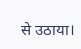से उठाया।